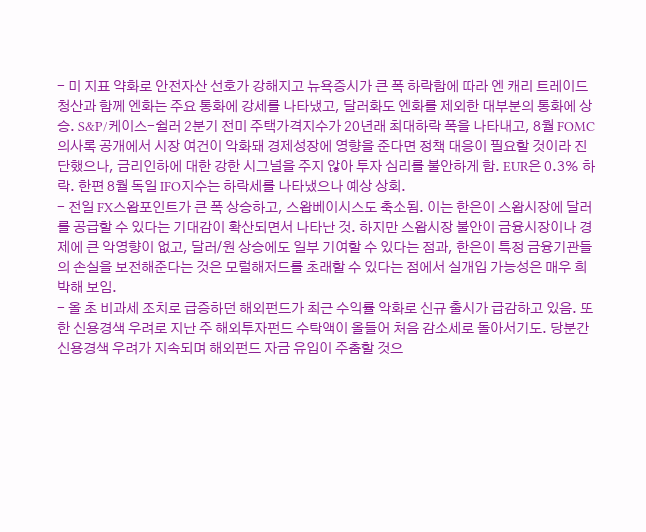- 미 지표 약화로 안전자산 선호가 강해지고 뉴욕증시가 큰 폭 하락함에 따라 엔 캐리 트레이드 청산과 함께 엔화는 주요 통화에 강세를 나타냈고, 달러화도 엔화를 제외한 대부분의 통화에 상승. S&P/케이스-쉴러 2분기 전미 주택가격지수가 20년래 최대하락 폭을 나타내고, 8월 FOMC의사록 공개에서 시장 여건이 악화돼 경제성장에 영향을 준다면 정책 대응이 필요할 것이라 진단했으나, 금리인하에 대한 강한 시그널을 주지 않아 투자 심리를 불안하게 함. EUR은 0.3% 하락. 한편 8월 독일 IFO지수는 하락세를 나타냈으나 예상 상회.
- 전일 FX스왑포인트가 큰 폭 상승하고, 스왑베이시스도 축소됨. 이는 한은이 스왑시장에 달러를 공급할 수 있다는 기대감이 확산되면서 나타난 것. 하지만 스왑시장 불안이 금융시장이나 경제에 큰 악영향이 없고, 달러/원 상승에도 일부 기여할 수 있다는 점과, 한은이 특정 금융기관들의 손실을 보전해준다는 것은 모럴해저드를 초래할 수 있다는 점에서 실개입 가능성은 매우 희박해 보임.
- 올 초 비과세 조치로 급증하던 해외펀드가 최근 수익률 악화로 신규 출시가 급감하고 있음. 또한 신용경색 우려로 지난 주 해외투자펀드 수탁액이 올들어 처음 감소세로 돌아서기도. 당분간 신용경색 우려가 지속되며 해외펀드 자금 유입이 주춤할 것으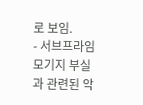로 보임.
- 서브프라임 모기지 부실과 관련된 악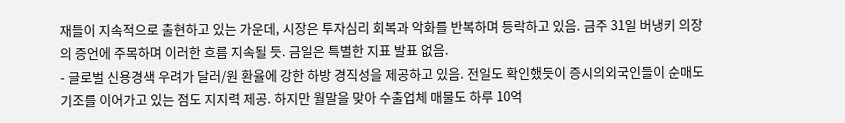재들이 지속적으로 출현하고 있는 가운데, 시장은 투자심리 회복과 악화를 반복하며 등락하고 있음. 금주 31일 버냉키 의장의 증언에 주목하며 이러한 흐름 지속될 듯. 금일은 특별한 지표 발표 없음.
- 글로벌 신용경색 우려가 달러/원 환율에 강한 하방 경직성을 제공하고 있음. 전일도 확인했듯이 증시의외국인들이 순매도 기조를 이어가고 있는 점도 지지력 제공. 하지만 월말을 맞아 수출업체 매물도 하루 10억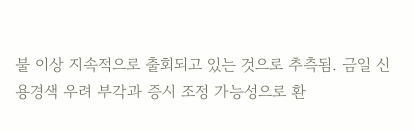불 이상 지속적으로 출회되고 있는 것으로 추측됨. 금일 신용경색 우려 부각과 증시 조정 가능성으로 환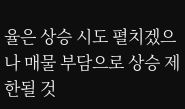율은 상승 시도 펼치겠으나 매물 부담으로 상승 제한될 것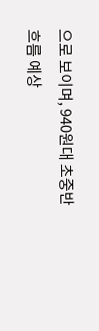으로 보이며, 940원대 초중반 흐름 예상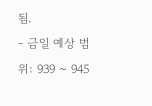됨.
- 금일 예상 범위: 939 ~ 945